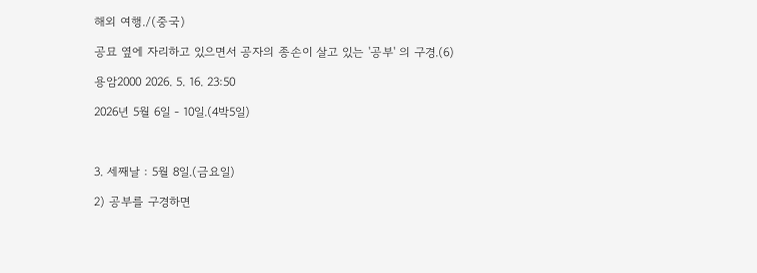해외 여행./(중국)

공묘 옆에 자리하고 있으면서 공자의 종손이 살고 있는 '공부' 의 구경.(6)

용암2000 2026. 5. 16. 23:50

2026년 5월 6일 - 10일.(4박5일)



3. 세째날 : 5월 8일.(금요일)

2) 공부를 구경하면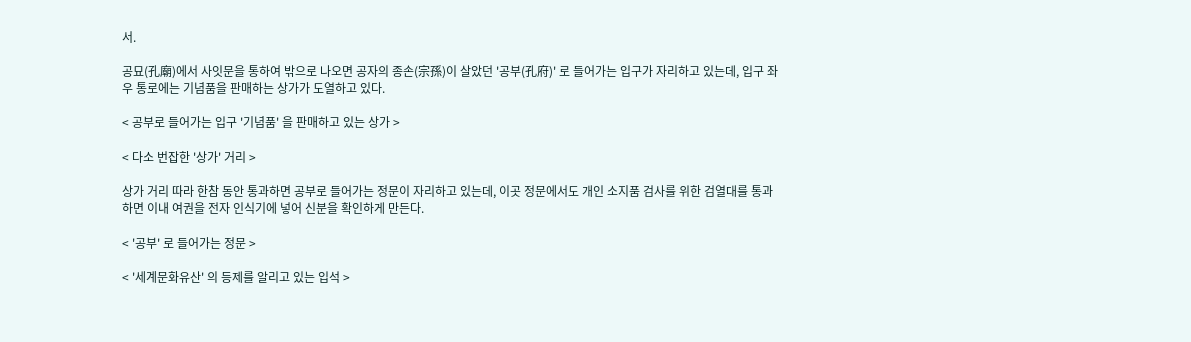서.

공묘(孔廟)에서 사잇문을 통하여 밖으로 나오면 공자의 종손(宗孫)이 살았던 '공부(孔府)' 로 들어가는 입구가 자리하고 있는데, 입구 좌우 통로에는 기념품을 판매하는 상가가 도열하고 있다.

< 공부로 들어가는 입구 '기념품' 을 판매하고 있는 상가 >

< 다소 번잡한 '상가' 거리 >

상가 거리 따라 한참 동안 통과하면 공부로 들어가는 정문이 자리하고 있는데, 이곳 정문에서도 개인 소지품 검사를 위한 검열대를 통과하면 이내 여권을 전자 인식기에 넣어 신분을 확인하게 만든다.

< '공부' 로 들어가는 정문 >

< '세계문화유산' 의 등제를 알리고 있는 입석 >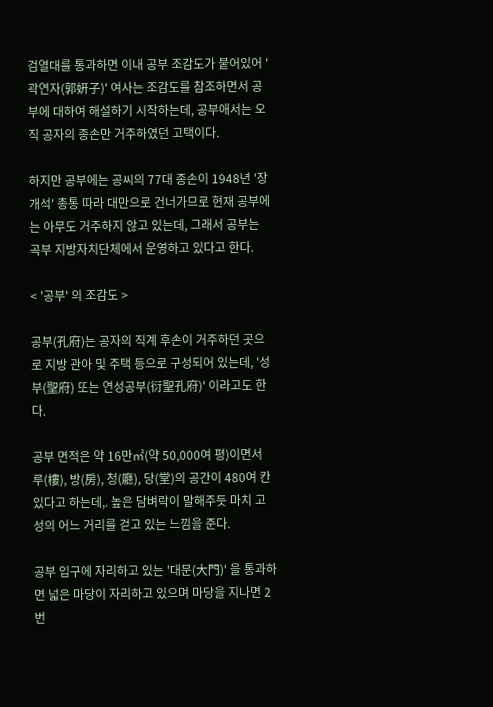검열대를 통과하면 이내 공부 조감도가 붙어있어 '곽연자(郭姸子)' 여사는 조감도를 참조하면서 공부에 대하여 해설하기 시작하는데, 공부애서는 오직 공자의 종손만 거주하였던 고택이다.

하지만 공부에는 공씨의 77대 종손이 1948년 '장개석' 총통 따라 대만으로 건너가므로 현재 공부에는 아무도 거주하지 않고 있는데, 그래서 공부는 곡부 지방자치단체에서 운영하고 있다고 한다.

< '공부' 의 조감도 >

공부(孔府)는 공자의 직계 후손이 거주하던 곳으로 지방 관아 및 주택 등으로 구성되어 있는데, '성부(聖府) 또는 연성공부(衍聖孔府)' 이라고도 한다.

공부 면적은 약 16만㎡(약 50,000여 평)이면서 루(樓), 방(房), 청(廳), 당(堂)의 공간이 480여 칸 있다고 하는데,. 높은 담벼락이 말해주듯 마치 고성의 어느 거리를 걷고 있는 느낌을 준다.

공부 입구에 자리하고 있는 '대문(大門)' 을 통과하면 넓은 마당이 자리하고 있으며 마당을 지나면 2번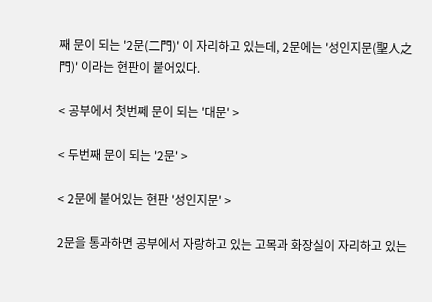째 문이 되는 '2문(二門)' 이 자리하고 있는데, 2문에는 '성인지문(聖人之門)' 이라는 현판이 붙어있다.

< 공부에서 첫번쩨 문이 되는 '대문' >

< 두번째 문이 되는 '2문' >

< 2문에 붙어있는 현판 '성인지문' >

2문을 통과하면 공부에서 자랑하고 있는 고목과 화장실이 자리하고 있는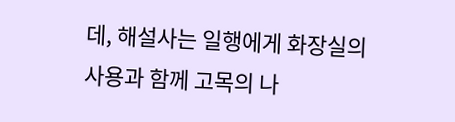데, 해설사는 일행에게 화장실의 사용과 함께 고목의 나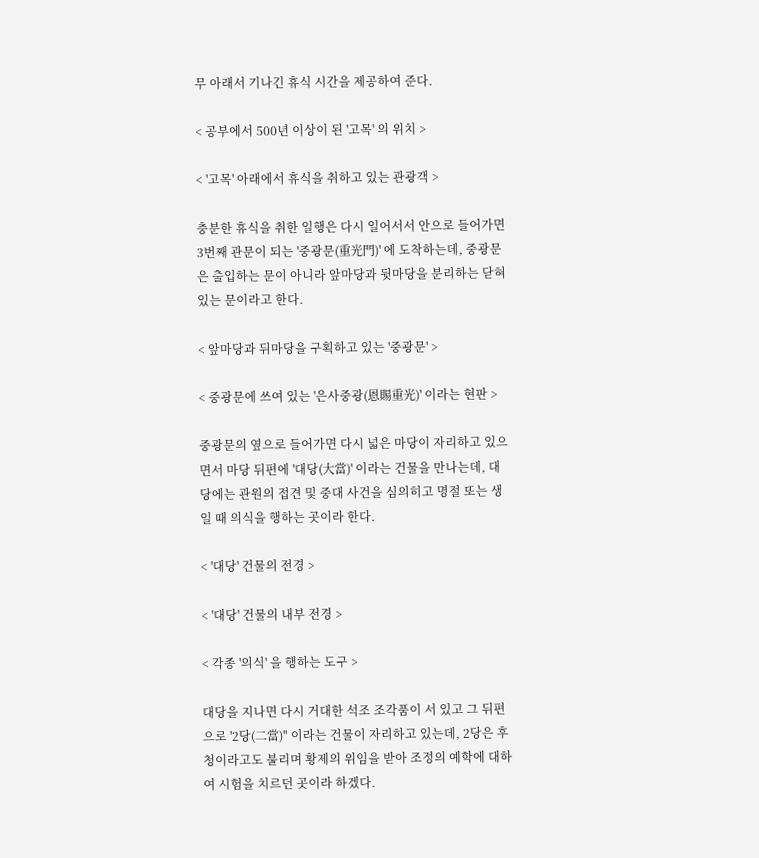무 아래서 기나긴 휴식 시간을 제공하여 준다.

< 공부에서 500년 이상이 된 '고목' 의 위치 >

< '고목' 아래에서 휴식을 취하고 있는 관광객 >

충분한 휴식을 취한 일행은 다시 일어서서 안으로 들어가면 3번째 관문이 되는 '중광문(重光門)' 에 도착하는데, 중광문은 출입하는 문이 아니라 앞마당과 뒷마당을 분리하는 닫혀있는 문이라고 한다.

< 앞마당과 뒤마당을 구획하고 있는 '중광문' >

< 중광문에 쓰여 있는 '은사중광(恩賜重光)' 이라는 현판 >

중광문의 옆으로 들어가면 다시 넓은 마당이 자리하고 있으면서 마당 뒤편에 '대당(大當)' 이라는 건물을 만나는데, 대당에는 관원의 접견 및 중대 사건을 심의히고 명절 또는 생일 때 의식을 행하는 곳이라 한다.

< '대당' 건물의 전경 >

< '대당' 건물의 내부 전경 >

< 각종 '의식' 을 행하는 도구 >

대당을 지나면 다시 거대한 석조 조각품이 서 있고 그 뒤편으로 '2당(二當)" 이라는 건물이 자리하고 있는데, 2당은 후청이라고도 불리며 황제의 위임을 받아 조정의 예학에 대하여 시험을 치르던 곳이라 하겠다.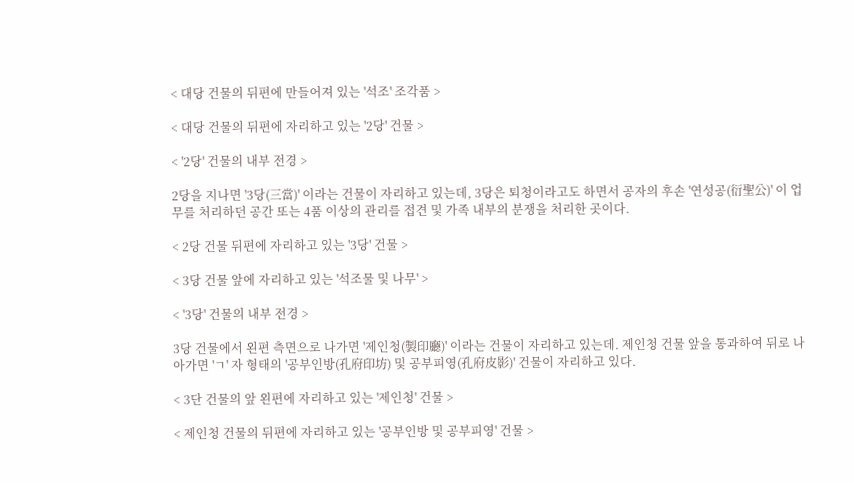< 대당 건물의 뒤편에 만들어져 있는 '석조' 조각품 >

< 대당 건물의 뒤편에 자리하고 있는 '2당' 건물 >

< '2당' 건물의 내부 전경 >

2당을 지나면 '3당(三當)' 이라는 건물이 자리하고 있는데, 3당은 퇴청이라고도 하면서 공자의 후손 '연성공(衍聖公)' 이 업무를 처리하던 공간 또는 4품 이상의 관리를 접견 및 가족 내부의 분쟁을 처리한 곳이다.

< 2당 건물 뒤편에 자리하고 있는 '3당' 건물 >

< 3당 건물 앞에 자리하고 있는 '석조물 및 나무' >

< '3당' 건물의 내부 전경 >

3당 건물에서 왼편 측면으로 나가면 '제인청(製印廳)' 이라는 건물이 자리하고 있는데. 제인청 건물 앞을 통과하여 뒤로 나아가면 'ㄱ' 자 형태의 '공부인방(孔府印坊) 및 공부피영(孔府皮影)' 건물이 자리하고 있다.

< 3단 건물의 앞 왼편에 자리하고 있는 '제인청' 건물 >

< 제인청 건물의 뒤편에 자리하고 있는 '공부인방 및 공부피영' 건물 >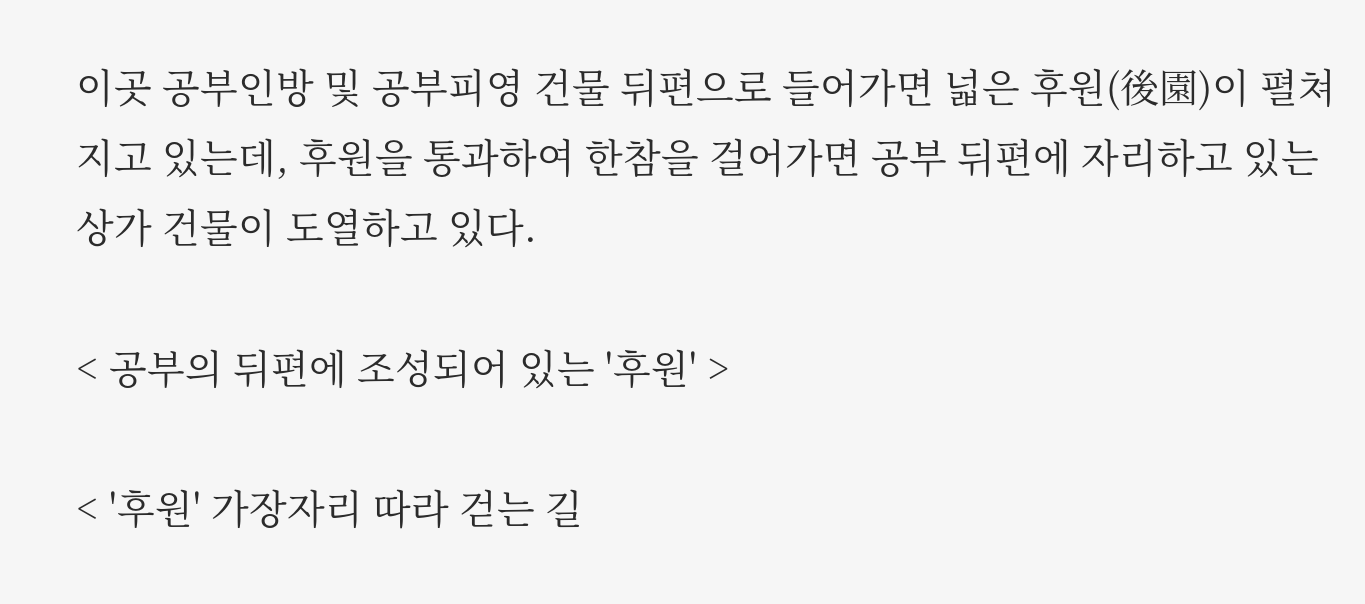이곳 공부인방 및 공부피영 건물 뒤편으로 들어가면 넓은 후원(後園)이 펼쳐지고 있는데, 후원을 통과하여 한참을 걸어가면 공부 뒤편에 자리하고 있는 상가 건물이 도열하고 있다.

< 공부의 뒤편에 조성되어 있는 '후원' >

< '후원' 가장자리 따라 걷는 길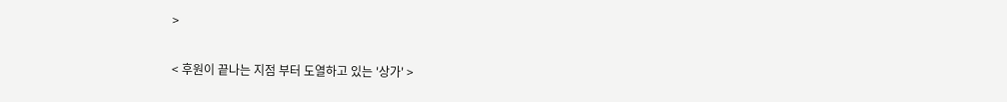>

< 후원이 끝나는 지점 부터 도열하고 있는 '상가' >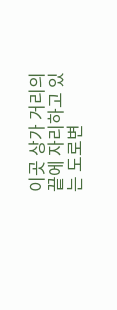이곳 상가 거리의 끝에 자리하고 있는 도로변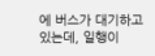에 버스가 대기하고 있는데, 일행이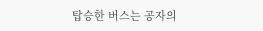탑승한 버스는 공자의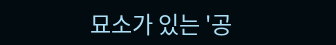묘소가 있는 '공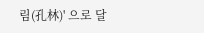림(孔林)' 으로 달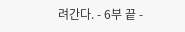려간다. - 6부 끝 -